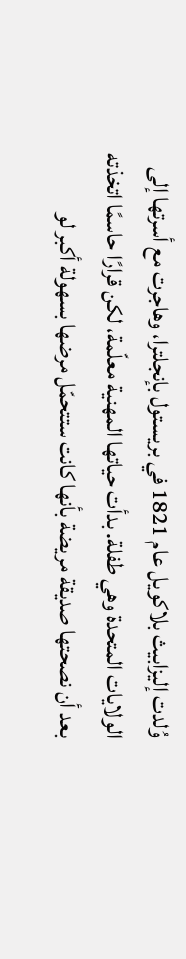وُلدت إليزابيث بلاكويل عام 1821 في بريستول بإنجلترا، وهاجرت مع أسرتها إلى الولايات المتحدة وهي طفلة. بدأت حياتها المهنية معلّمة، لكن قرارًا حاسمًا اتخذته بعد أن نصحتها صديقة مريضة بأنها كانت ستتحمّل مرضها بسهولة أكبر لو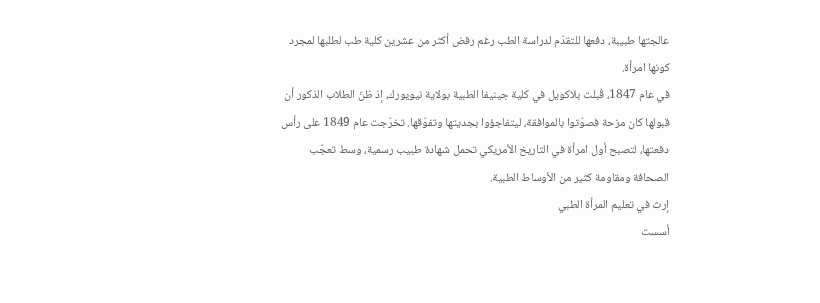عالجتها طبيبة، دفعها للتقدّم لدراسة الطب رغم رفض أكثر من عشرين كلية طب لطلبها لمجرد كونها امرأة.
في عام 1847، قُبلت بلاكويل في كلية جينيفا الطبية بولاية نيويورك، إذ ظنّ الطلاب الذكور أن قبولها كان مزحة فصوّتوا بالموافقة، ليتفاجؤوا بجديتها وتفوّقها. تخرّجت عام 1849 على رأس دفعتها، لتصبح أول امرأة في التاريخ الأمريكي تحمل شهادة طبيب رسمية، وسط تعجّب الصحافة ومقاومة كثير من الأوساط الطبية.
إرث في تعليم المرأة الطبي
أسست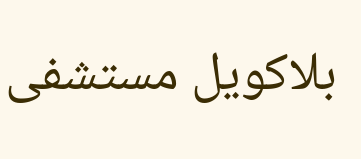بلاكويل مستشفى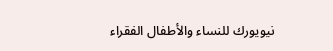نيويورك للنساء والأطفال الفقراء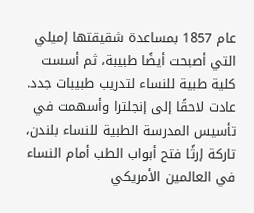عام 1857 بمساعدة شقيقتها إميلي التي أصبحت أيضًا طبيبة، ثم أسست كلية طبية للنساء لتدريب طبيبات جدد. عادت لاحقًا إلى إنجلترا وأسهمت في تأسيس المدرسة الطبية للنساء بلندن، تاركة إرثًا فتح أبواب الطب أمام النساء في العالمين الأمريكي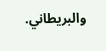والبريطاني.